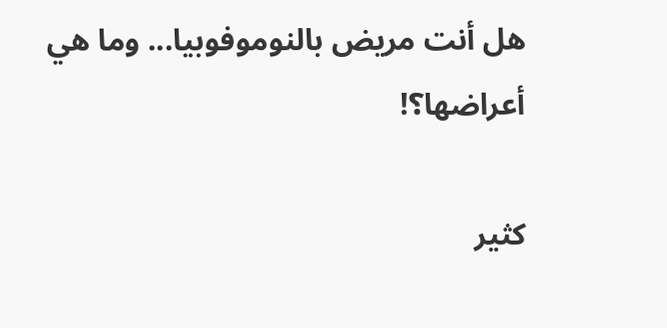هل أنت مريض بالنوموفوبيا... وما هي أعراضها؟!

كثير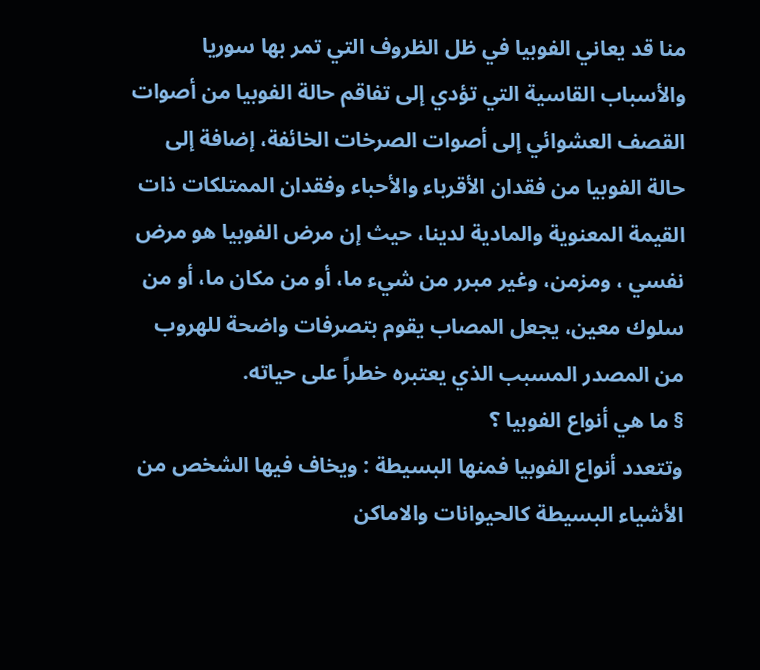منا قد يعاني الفوبيا في ظل الظروف التي تمر بها سوريا والأسباب القاسية التي تؤدي إلى تفاقم حالة الفوبيا من أصوات القصف العشوائي إلى أصوات الصرخات الخائفة، إضافة إلى حالة الفوبيا من فقدان الأقرباء والأحباء وفقدان الممتلكات ذات القيمة المعنوية والمادية لدينا، حيث إن مرض الفوبيا هو مرض نفسي ، ومزمن، وغير مبرر من شيء ما، أو من مكان ما، أو من سلوك معين، يجعل المصاب يقوم بتصرفات واضحة للهروب من المصدر المسبب الذي يعتبره خطراً على حياته.
§ ما هي أنواع الفوبيا ؟
وتتعدد أنواع الفوبيا فمنها البسيطة : ويخاف فيها الشخص من الأشياء البسيطة كالحيوانات والاماكن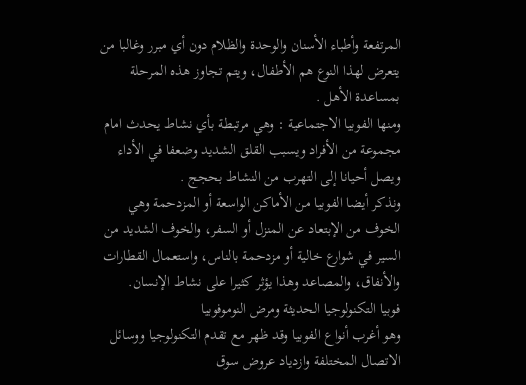المرتفعة وأطباء الأسنان والوحدة والظلام دون أي مبرر وغالبا من يتعرض لهذا النوع هم الأطفال، ويتم تجاوز هذه المرحلة بمساعدة الأهل .
ومنها الفوبيا الاجتماعية : وهي مرتبطة بأي نشاط يحدث امام مجموعة من الأفراد ويسبب القلق الشديد وضعفا في الأداء ويصل أحيانا إلى التهرب من النشاط بحجج .
ونذكر أيضا الفوبيا من الأماكن الواسعة أو المزدحمة وهي الخوف من الإبتعاد عن المنزل أو السفر، والخوف الشديد من السير في شوارع خالية أو مزدحمة بالناس، واستعمال القطارات والأنفاق، والمصاعد وهذا يؤثر كثيرا على نشاط الإنسان.
فوبيا التكنولوجيا الحديثة ومرض النوموفوبيا
وهو أغرب أنواع الفوبيا وقد ظهر مع تقدم التكنولوجيا ووسائل الاتصال المختلفة وازدياد عروض سوق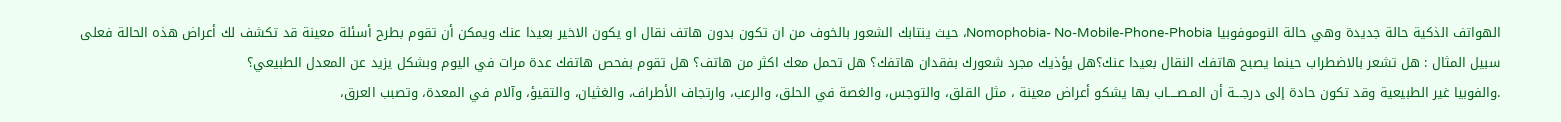الهواتف الذكية حالة جديدة وهي حالة النوموفوبيا Nomophobia- No-Mobile-Phone-Phobia، حيث ينتابك الشعور بالخوف من ان تكون بدون هاتف نقال او يكون الاخير بعيدا عنك ويمكن أن تقوم بطرح أسئلة معينة قد تكشف لك أعراض هذه الحالة فعلى سبيل المثال : هل تشعر بالاضطراب حينما يصبح هاتفك النقال بعيدا عنك؟هل يؤذيك مجرد شعورك بفقدان هاتفك؟ هل تحمل معك اكثر من هاتف؟ هل تقوم بفحص هاتفك عدة مرات في اليوم وبشكل يزيد عن المعدل الطبيعي؟
.والفوبيا غير الطبيعية وقد تكون حادة إلى درجـــة أن المـصــــاب بها يشكو أعراض معينة ، مثل القلق، والتوجس، والغصة في الحلق، والرعب، وارتجاف الأطراف، والغثيان، والتقيؤ، وآلام في المعدة، وتصبب العرق،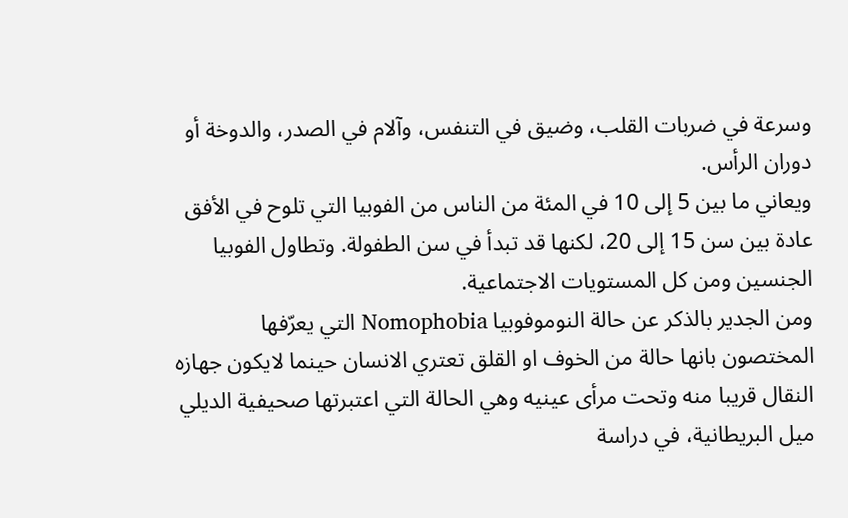وسرعة في ضربات القلب، وضيق في التنفس، وآلام في الصدر، والدوخة أو دوران الرأس.
ويعاني ما بين 5 إلى 10 في المئة من الناس من الفوبيا التي تلوح في الأفق عادة بين سن 15 إلى 20، لكنها قد تبدأ في سن الطفولة. وتطاول الفوبيا الجنسين ومن كل المستويات الاجتماعية.
ومن الجدير بالذكر عن حالة النوموفوبيا Nomophobia التي يعرّفها المختصون بانها حالة من الخوف او القلق تعتري الانسان حينما لايكون جهازه النقال قريبا منه وتحت مرأى عينيه وهي الحالة التي اعتبرتها صحيفية الديلي ميل البريطانية، في دراسة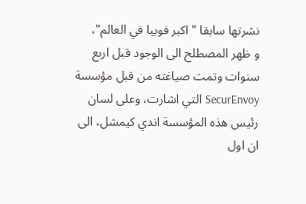نشرتها سابقا " اكبر فوبيا في العالم"،
و ظهر المصطلح الى الوجود قبل اربع سنوات وتمت صياغته من قبل مؤسسة SecurEnvoy التي اشارت، وعلى لسان رئيس هذه المؤسسة اندي كيمشل، الى ان اول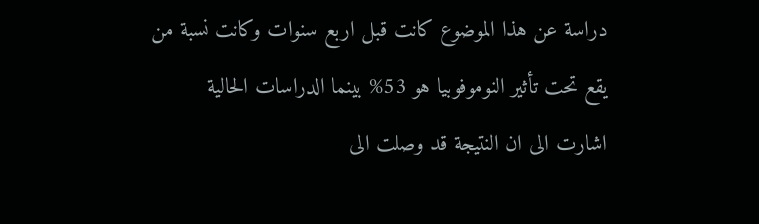دراسة عن هذا الموضوع كانت قبل اربع سنوات وكانت نسبة من يقع تحت تأثير النوموفوبيا هو 53% بينما الدراسات الحالية اشارت الى ان النتيجة قد وصلت الى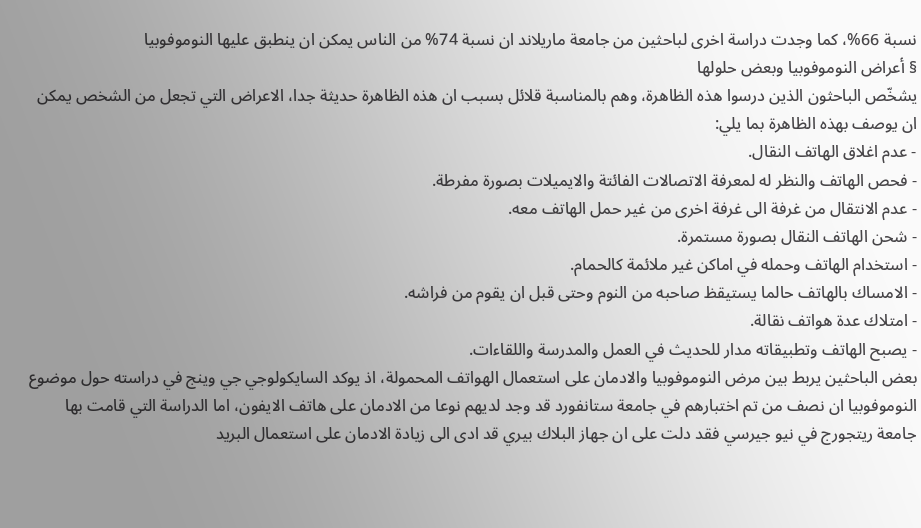نسبة 66%، كما وجدت دراسة اخرى لباحثين من جامعة ماريلاند ان نسبة 74% من الناس يمكن ان ينطبق عليها النوموفوبيا
§ أعراض النوموفوبيا وبعض حلولها
يشخّص الباحثون الذين درسوا هذه الظاهرة، وهم بالمناسبة قلائل بسبب ان هذه الظاهرة حديثة جدا، الاعراض التي تجعل من الشخص يمكن ان يوصف بهذه الظاهرة بما يلي:
- عدم اغلاق الهاتف النقال.
- فحص الهاتف والنظر له لمعرفة الاتصالات الفائتة والايميلات بصورة مفرطة.
- عدم الانتقال من غرفة الى غرفة اخرى من غير حمل الهاتف معه.
- شحن الهاتف النقال بصورة مستمرة.
- استخدام الهاتف وحمله في اماكن غير ملائمة كالحمام.
- الامساك بالهاتف حالما يستيقظ صاحبه من النوم وحتى قبل ان يقوم من فراشه.
- امتلاك عدة هواتف نقالة.
- يصبح الهاتف وتطبيقاته مدار للحديث في العمل والمدرسة واللقاءات.
بعض الباحثين يربط بين مرض النوموفوبيا والادمان على استعمال الهواتف المحمولة، اذ يوكد السايكولوجي جي وينج في دراسته حول موضوع النوموفوبيا ان نصف من تم اختبارهم في جامعة ستانفورد قد وجد لديهم نوعا من الادمان على هاتف الايفون، اما الدراسة التي قامت بها جامعة ريتجورج في نيو جيرسي فقد دلت على ان جهاز البلاك بيري قد ادى الى زيادة الادمان على استعمال البريد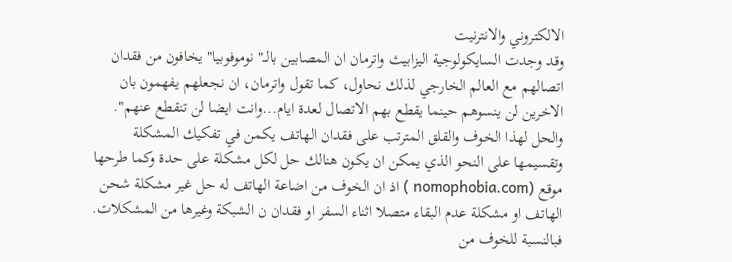الالكتروني والانترنيت
وقد وجدت السايكولوجية اليزابيث واترمان ان المصابين بالــ" نوموفوبيا" يخافون من فقدان اتصالهم مع العالم الخارجي لذلك نحاول، كما تقول واترمان، ان نجعلهم يفهمون بان الاخرين لن ينسوهم حينما يقطع بهم الاتصال لعدة ايام...وانت ايضا لن تنقطع عنهم".
والحل لهذا الخوف والقلق المترتب على فقدان الهاتف يكمن في تفكيك المشكلة وتقسيمها على النحو الذي يمكن ان يكون هنالك حل لكل مشكلة على حدة وكما طرحها موقع (nomophobia.com ) اذ ان الخوف من اضاعة الهاتف له حل غير مشكلة شحن الهاتف او مشكلة عدم البقاء متصلا اثناء السفر او فقدان ن الشبكة وغيرها من المشكلات.
فبالنسبة للخوف من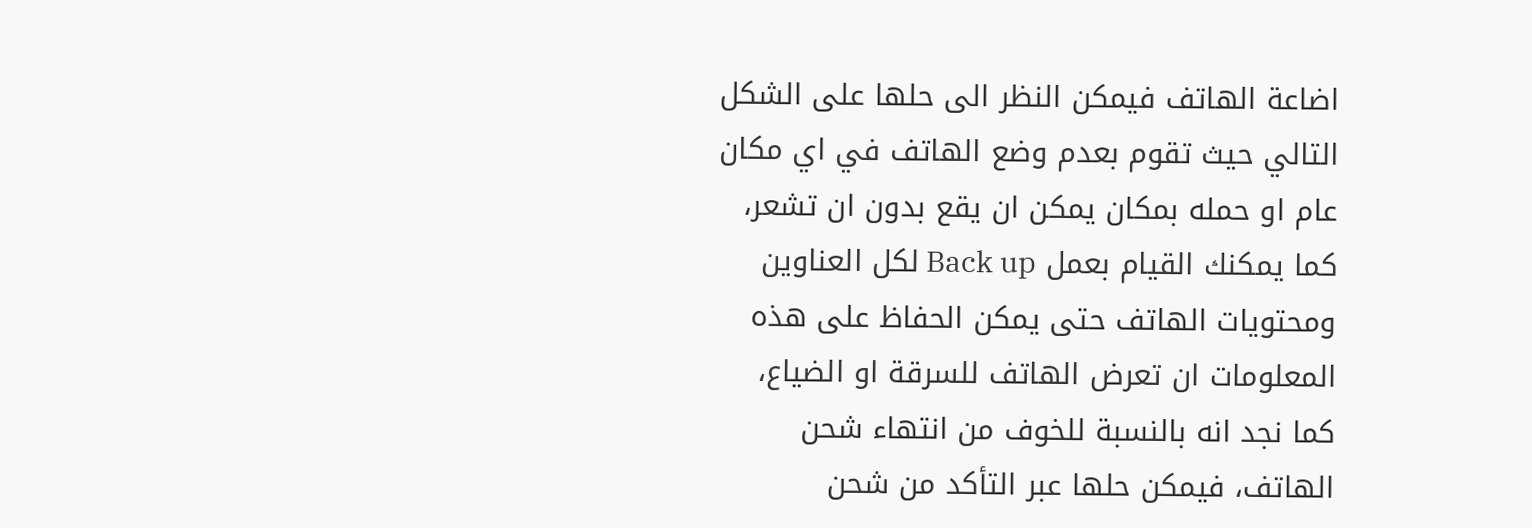اضاعة الهاتف فيمكن النظر الى حلها على الشكل التالي حيث تقوم بعدم وضع الهاتف في اي مكان عام او حمله بمكان يمكن ان يقع بدون ان تشعر، كما يمكنك القيام بعمل Back up لكل العناوين ومحتويات الهاتف حتى يمكن الحفاظ على هذه المعلومات ان تعرض الهاتف للسرقة او الضياع،
كما نجد انه بالنسبة للخوف من انتهاء شحن الهاتف، فيمكن حلها عبر التأكد من شحن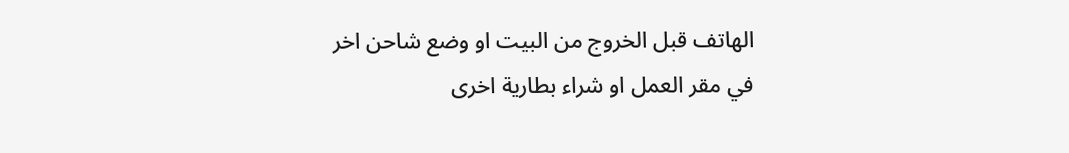الهاتف قبل الخروج من البيت او وضع شاحن اخر في مقر العمل او شراء بطارية اخرى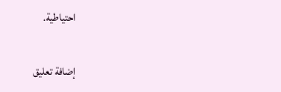احتياطية.

إضافة تعليق